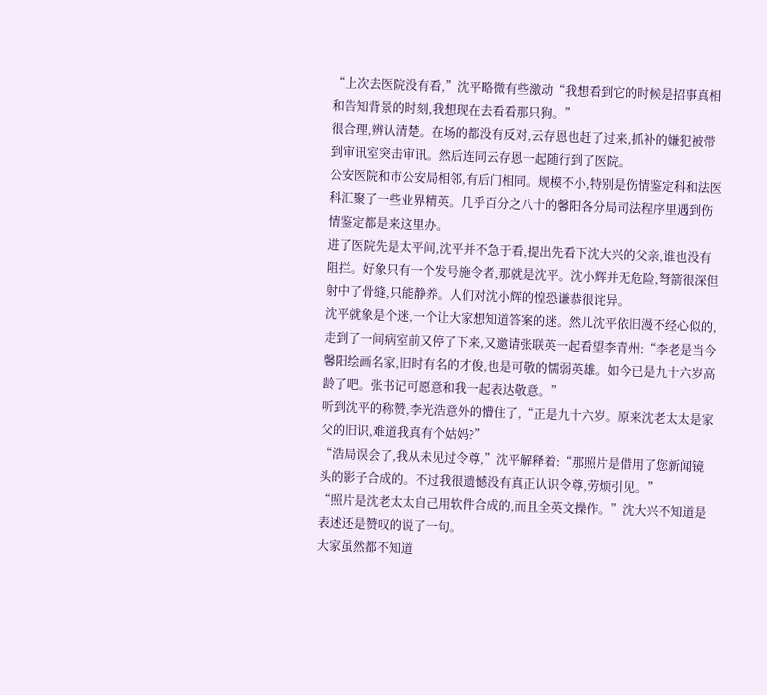“上次去医院没有看,”沈平略微有些激动“我想看到它的时候是招事真相和告知背景的时刻,我想现在去看看那只狗。”
很合理,辨认清楚。在场的都没有反对,云存恩也赶了过来,抓补的嫌犯被带到审讯室突击审讯。然后连同云存恩一起随行到了医院。
公安医院和市公安局相邻,有后门相同。规模不小,特别是伤情鉴定科和法医科汇聚了一些业界精英。几乎百分之八十的馨阳各分局司法程序里遇到伤情鉴定都是来这里办。
进了医院先是太平间,沈平并不急于看,提出先看下沈大兴的父亲,谁也没有阻拦。好象只有一个发号施令者,那就是沈平。沈小辉并无危险,弩箭很深但射中了骨缝,只能静养。人们对沈小辉的惶恐谦恭很诧异。
沈平就象是个迷,一个让大家想知道答案的迷。然儿沈平依旧漫不经心似的,走到了一间病室前又停了下来,又邀请张联英一起看望李青州:“李老是当今馨阳绘画名家,旧时有名的才俊,也是可敬的懦弱英雄。如今已是九十六岁高龄了吧。张书记可愿意和我一起表达敬意。”
听到沈平的称赞,李光浩意外的懵住了,“正是九十六岁。原来沈老太太是家父的旧识,难道我真有个姑妈?”
“浩局误会了,我从未见过令尊,”沈平解释着:“那照片是借用了您新闻镜头的影子合成的。不过我很遗憾没有真正认识令尊,劳烦引见。”
“照片是沈老太太自己用软件合成的,而且全英文操作。”沈大兴不知道是表述还是赞叹的说了一句。
大家虽然都不知道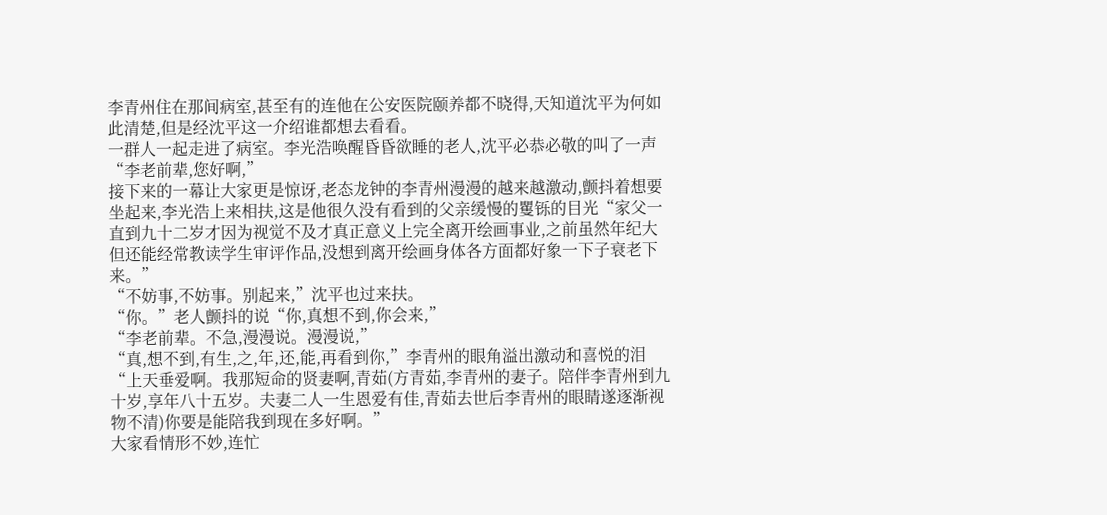李青州住在那间病室,甚至有的连他在公安医院颐养都不晓得,天知道沈平为何如此清楚,但是经沈平这一介绍谁都想去看看。
一群人一起走进了病室。李光浩唤醒昏昏欲睡的老人,沈平必恭必敬的叫了一声“李老前辈,您好啊,”
接下来的一幕让大家更是惊讶,老态龙钟的李青州漫漫的越来越激动,颤抖着想要坐起来,李光浩上来相扶,这是他很久没有看到的父亲缓慢的矍铄的目光“家父一直到九十二岁才因为视觉不及才真正意义上完全离开绘画事业,之前虽然年纪大但还能经常教读学生审评作品,没想到离开绘画身体各方面都好象一下子衰老下来。”
“不妨事,不妨事。别起来,”沈平也过来扶。
“你。”老人颤抖的说“你,真想不到,你会来,”
“李老前辈。不急,漫漫说。漫漫说,”
“真,想不到,有生,之,年,还,能,再看到你,”李青州的眼角溢出激动和喜悦的泪“上天垂爱啊。我那短命的贤妻啊,青茹(方青茹,李青州的妻子。陪伴李青州到九十岁,享年八十五岁。夫妻二人一生恩爱有佳,青茹去世后李青州的眼睛遂逐渐视物不清)你要是能陪我到现在多好啊。”
大家看情形不妙,连忙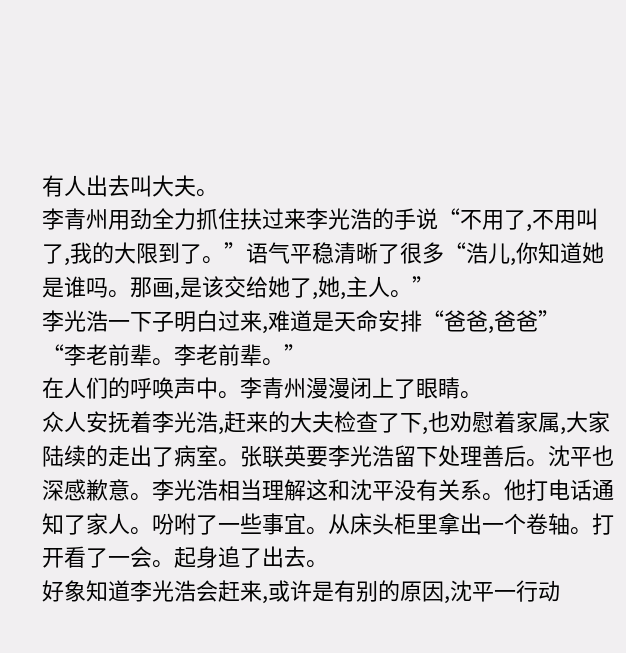有人出去叫大夫。
李青州用劲全力抓住扶过来李光浩的手说“不用了,不用叫了,我的大限到了。”语气平稳清晰了很多“浩儿,你知道她是谁吗。那画,是该交给她了,她,主人。”
李光浩一下子明白过来,难道是天命安排“爸爸,爸爸”
“李老前辈。李老前辈。”
在人们的呼唤声中。李青州漫漫闭上了眼睛。
众人安抚着李光浩,赶来的大夫检查了下,也劝慰着家属,大家陆续的走出了病室。张联英要李光浩留下处理善后。沈平也深感歉意。李光浩相当理解这和沈平没有关系。他打电话通知了家人。吩咐了一些事宜。从床头柜里拿出一个卷轴。打开看了一会。起身追了出去。
好象知道李光浩会赶来,或许是有别的原因,沈平一行动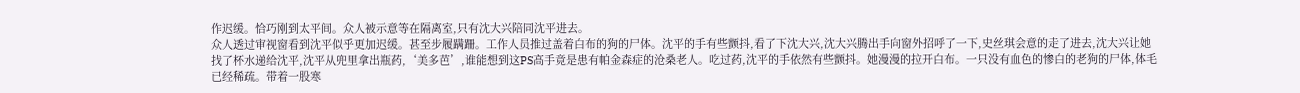作迟缓。恰巧刚到太平间。众人被示意等在隔离室,只有沈大兴陪同沈平进去。
众人透过审视窗看到沈平似乎更加迟缓。甚至步履蹒跚。工作人员推过盖着白布的狗的尸体。沈平的手有些颤抖,看了下沈大兴,沈大兴腾出手向窗外招呼了一下,史丝琪会意的走了进去,沈大兴让她找了杯水递给沈平,沈平从兜里拿出瓶药,‘美多芭’,谁能想到这PS高手竟是患有帕金森症的沧桑老人。吃过药,沈平的手依然有些颤抖。她漫漫的拉开白布。一只没有血色的惨白的老狗的尸体,体毛已经稀疏。带着一股寒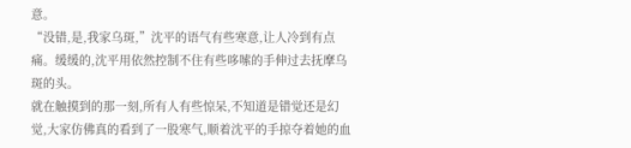意。
“没错,是,我家乌斑,”沈平的语气有些寒意,让人冷到有点痛。缓缓的,沈平用依然控制不住有些哆嗦的手伸过去抚摩乌斑的头。
就在触摸到的那一刻,所有人有些惊呆,不知道是错觉还是幻觉,大家仿佛真的看到了一股寒气,顺着沈平的手掠夺着她的血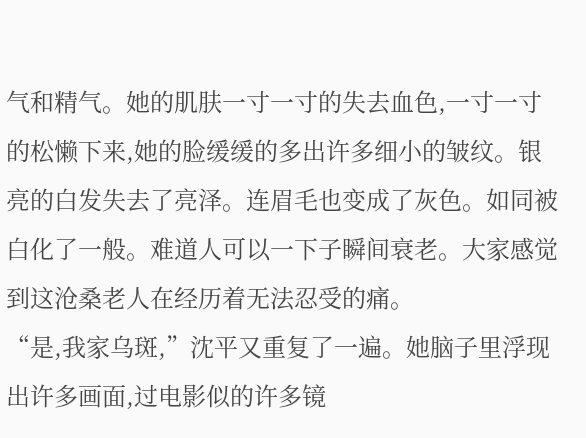气和精气。她的肌肤一寸一寸的失去血色,一寸一寸的松懒下来,她的脸缓缓的多出许多细小的皱纹。银亮的白发失去了亮泽。连眉毛也变成了灰色。如同被白化了一般。难道人可以一下子瞬间衰老。大家感觉到这沧桑老人在经历着无法忍受的痛。
“是,我家乌斑,”沈平又重复了一遍。她脑子里浮现出许多画面,过电影似的许多镜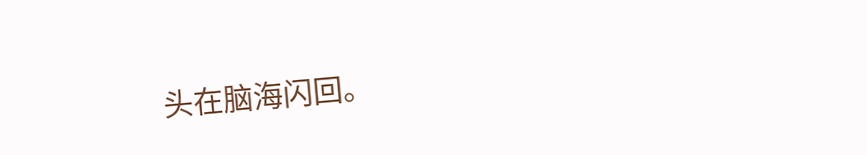头在脑海闪回。